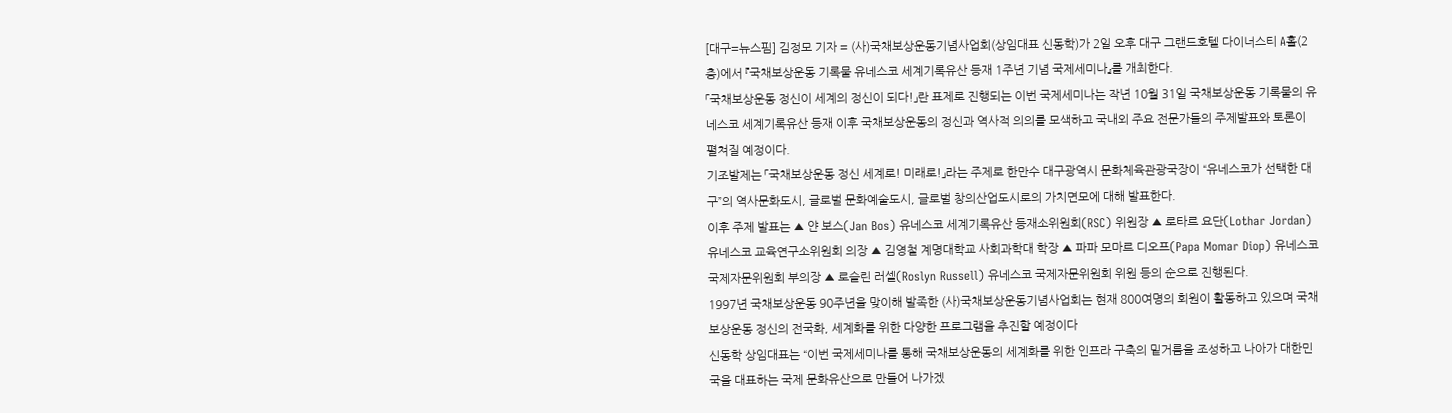[대구=뉴스핌] 김정모 기자 = (사)국채보상운동기념사업회(상임대표 신동학)가 2일 오후 대구 그랜드호텔 다이너스티 A홀(2층)에서 『국채보상운동 기록물 유네스코 세계기록유산 등재 1주년 기념 국제세미나』를 개최한다.
「국채보상운동 정신이 세계의 정신이 되다!」란 표제로 진행되는 이번 국제세미나는 작년 10월 31일 국채보상운동 기록물의 유네스코 세계기록유산 등재 이후 국채보상운동의 정신과 역사적 의의를 모색하고 국내외 주요 전문가들의 주제발표와 토론이 펼쳐질 예정이다.
기조발제는 「국채보상운동 정신 세계로! 미래로!」라는 주제로 한만수 대구광역시 문화체육관광국장이 “유네스코가 선택한 대구”의 역사문화도시, 글로벌 문화예술도시, 글로벌 창의산업도시로의 가치면모에 대해 발표한다.
이후 주제 발표는 ▲ 얀 보스(Jan Bos) 유네스코 세계기록유산 등재소위원회(RSC) 위원장 ▲ 로타르 요단(Lothar Jordan) 유네스코 교육연구소위원회 의장 ▲ 김영철 계명대학교 사회과학대 학장 ▲ 파파 모마르 디오프(Papa Momar Diop) 유네스코 국제자문위원회 부의장 ▲ 로슬린 러셀(Roslyn Russell) 유네스코 국제자문위원회 위원 등의 순으로 진행된다.
1997년 국채보상운동 90주년을 맞이해 발족한 (사)국채보상운동기념사업회는 현재 800여명의 회원이 활동하고 있으며 국채보상운동 정신의 전국화, 세계화를 위한 다양한 프로그램을 추진할 예정이다
신동학 상임대표는 “이번 국제세미나를 통해 국채보상운동의 세계화를 위한 인프라 구축의 밑거름을 조성하고 나아가 대한민국을 대표하는 국제 문화유산으로 만들어 나가겠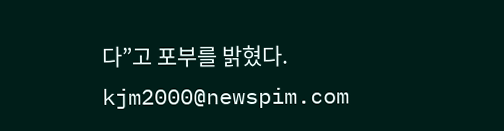다”고 포부를 밝혔다.
kjm2000@newspim.com